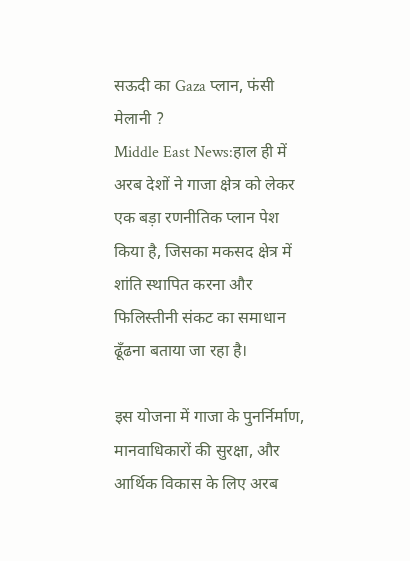सऊदी का Gaza प्लान, फंसी मेलानी ?
Middle East News:हाल ही में अरब देशों ने गाजा क्षेत्र को लेकर एक बड़ा रणनीतिक प्लान पेश किया है, जिसका मकसद क्षेत्र में शांति स्थापित करना और फिलिस्तीनी संकट का समाधान ढूँढना बताया जा रहा है।

इस योजना में गाजा के पुनर्निर्माण, मानवाधिकारों की सुरक्षा, और आर्थिक विकास के लिए अरब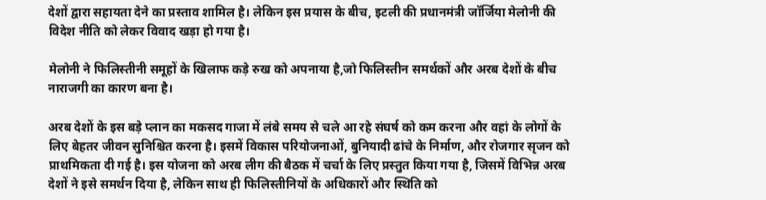देशों द्वारा सहायता देने का प्रस्ताव शामिल है। लेकिन इस प्रयास के बीच, इटली की प्रधानमंत्री जॉर्जिया मेलोनी की विदेश नीति को लेकर विवाद खड़ा हो गया है।

मेलोनी ने फिलिस्तीनी समूहों के खिलाफ कड़े रुख को अपनाया है,जो फिलिस्तीन समर्थकों और अरब देशों के बीच नाराजगी का कारण बना है।

अरब देशों के इस बड़े प्लान का मकसद गाजा में लंबे समय से चले आ रहे संघर्ष को कम करना और वहां के लोगों के लिए बेहतर जीवन सुनिश्चित करना है। इसमें विकास परियोजनाओं, बुनियादी ढांचे के निर्माण, और रोजगार सृजन को प्राथमिकता दी गई है। इस योजना को अरब लीग की बैठक में चर्चा के लिए प्रस्तुत किया गया है, जिसमें विभिन्न अरब देशों ने इसे समर्थन दिया है, लेकिन साथ ही फिलिस्तीनियों के अधिकारों और स्थिति को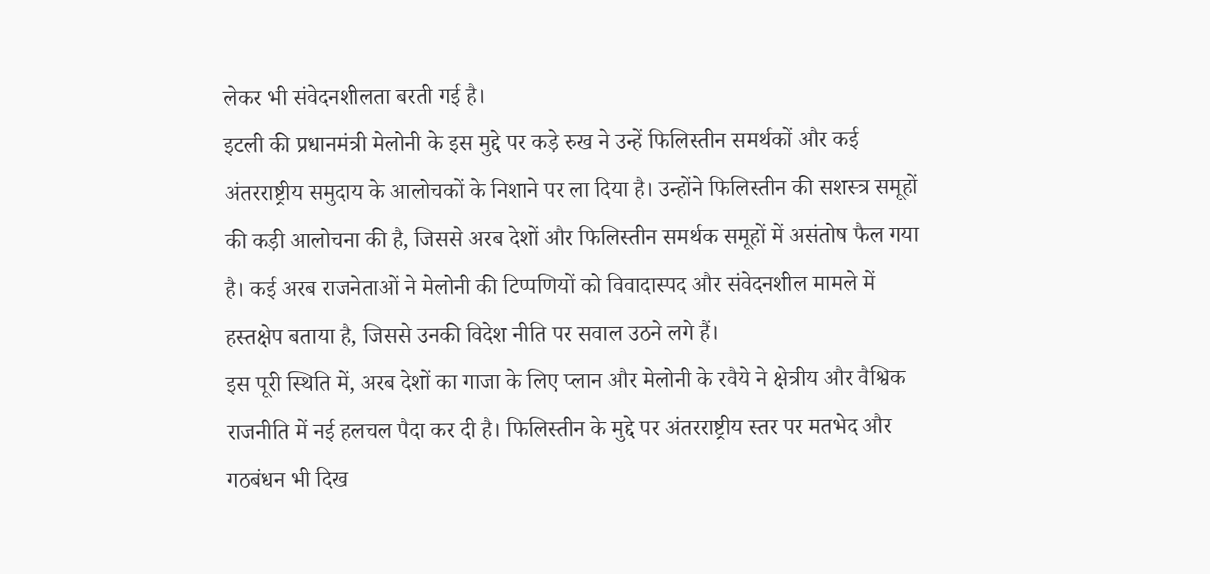लेकर भी संवेदनशीलता बरती गई है।
इटली की प्रधानमंत्री मेलोनी के इस मुद्दे पर कड़े रुख ने उन्हें फिलिस्तीन समर्थकों और कई अंतरराष्ट्रीय समुदाय के आलोचकों के निशाने पर ला दिया है। उन्होंने फिलिस्तीन की सशस्त्र समूहों की कड़ी आलोचना की है, जिससे अरब देशों और फिलिस्तीन समर्थक समूहों में असंतोष फैल गया है। कई अरब राजनेताओं ने मेलोनी की टिप्पणियों को विवादास्पद और संवेदनशील मामले में हस्तक्षेप बताया है, जिससे उनकी विदेश नीति पर सवाल उठने लगे हैं।
इस पूरी स्थिति में, अरब देशों का गाजा के लिए प्लान और मेलोनी के रवैये ने क्षेत्रीय और वैश्विक राजनीति में नई हलचल पैदा कर दी है। फिलिस्तीन के मुद्दे पर अंतरराष्ट्रीय स्तर पर मतभेद और गठबंधन भी दिख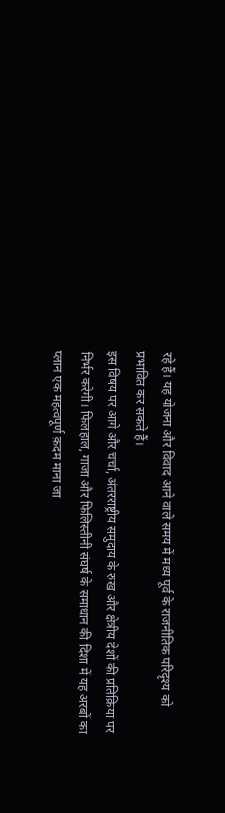रहे हैं। यह योजना और विवाद आने वाले समय में मध्य पूर्व के राजनीतिक परिदृश्य को प्रभावित कर सकते हैं।
इस विषय पर आगे और चर्चा, अंतरराष्ट्रीय समुदाय के रुख और क्षेत्रीय देशों की प्रतिक्रिया पर निर्भर करेगी। फिलहाल, गाजा और फिलिस्तीनी संघर्ष के समाधान की दिशा में यह अरबों का प्लान एक महत्वपूर्ण क़दम माना जा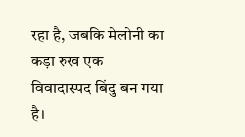रहा है, जबकि मेलोनी का कड़ा रुख एक विवादास्पद बिंदु बन गया है।